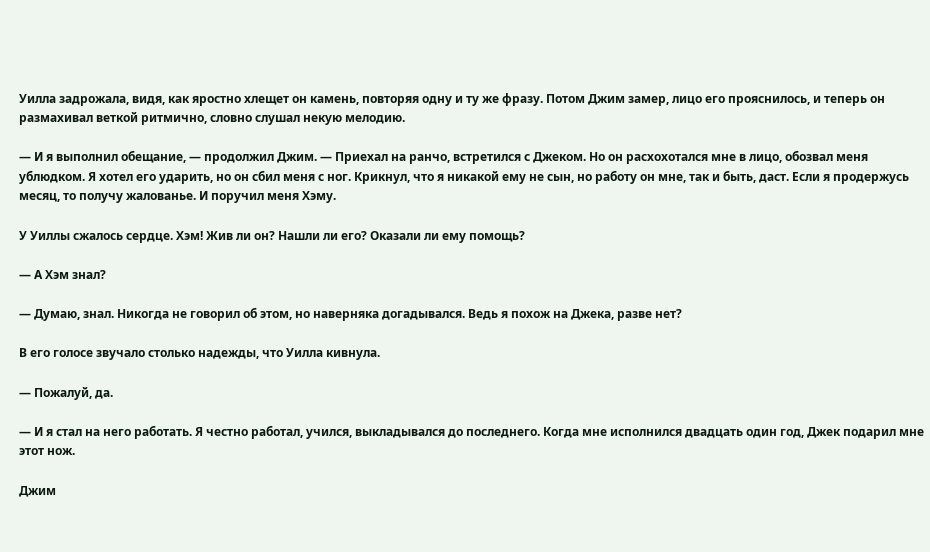Уилла задрожала, видя, как яростно хлещет он камень, повторяя одну и ту же фразу. Потом Джим замер, лицо его прояснилось, и теперь он размахивал веткой ритмично, словно слушал некую мелодию.

— И я выполнил обещание, — продолжил Джим. — Приехал на ранчо, встретился с Джеком. Но он расхохотался мне в лицо, обозвал меня ублюдком. Я хотел его ударить, но он сбил меня с ног. Крикнул, что я никакой ему не сын, но работу он мне, так и быть, даст. Если я продержусь месяц, то получу жалованье. И поручил меня Хэму.

У Уиллы сжалось сердце. Хэм! Жив ли он? Нашли ли его? Оказали ли ему помощь?

— А Хэм знал?

— Думаю, знал. Никогда не говорил об этом, но наверняка догадывался. Ведь я похож на Джека, разве нет?

В его голосе звучало столько надежды, что Уилла кивнула.

— Пожалуй, да.

— И я стал на него работать. Я честно работал, учился, выкладывался до последнего. Когда мне исполнился двадцать один год, Джек подарил мне этот нож.

Джим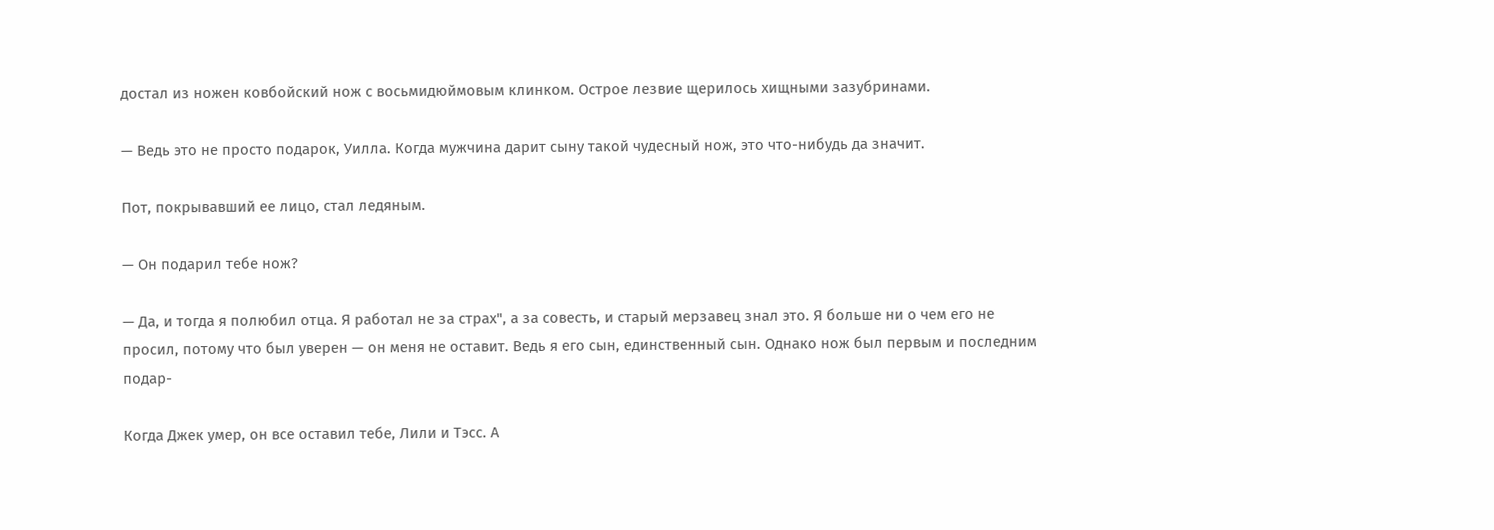достал из ножен ковбойский нож с восьмидюймовым клинком. Острое лезвие щерилось хищными зазубринами.

— Ведь это не просто подарок, Уилла. Когда мужчина дарит сыну такой чудесный нож, это что-нибудь да значит.

Пот, покрывавший ее лицо, стал ледяным.

— Он подарил тебе нож?

— Да, и тогда я полюбил отца. Я работал не за страх", а за совесть, и старый мерзавец знал это. Я больше ни о чем его не просил, потому что был уверен — он меня не оставит. Ведь я его сын, единственный сын. Однако нож был первым и последним подар-

Когда Джек умер, он все оставил тебе, Лили и Тэсс. А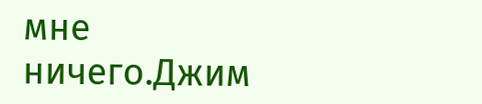мне ничего.Джим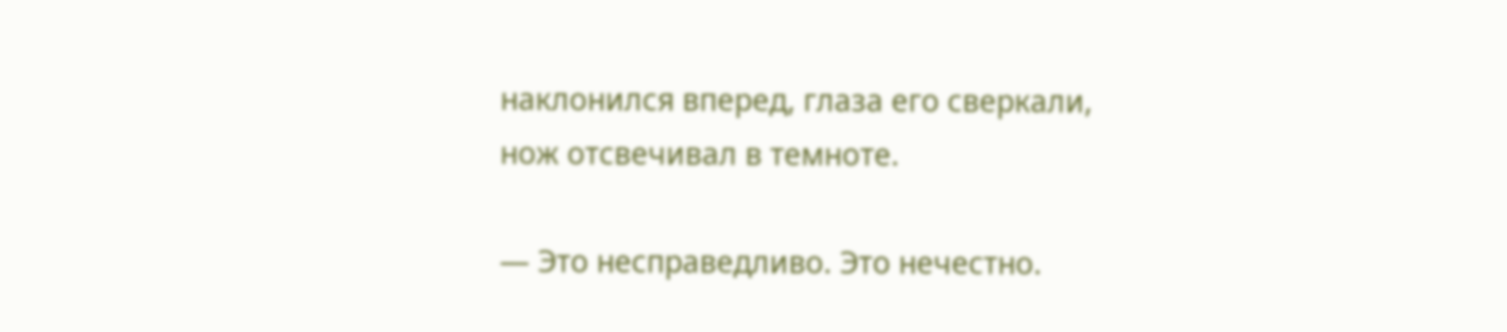наклонился вперед, глаза его сверкали, нож отсвечивал в темноте.

— Это несправедливо. Это нечестно.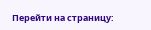Перейти на страницу: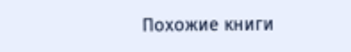Похожие книги